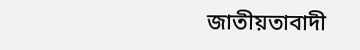জাতীয়তাবাদী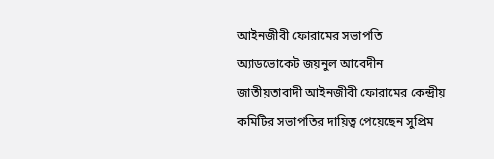আইনজীবী ফোরামের সভাপতি অ্যাডভোকেট জয়নুল আবেদীন
জাতীয়তাবাদী আইনজীবী ফোরামের কেন্দ্রীয় কমিটির সভাপতির দায়িত্ব পেয়েছেন সুপ্রিম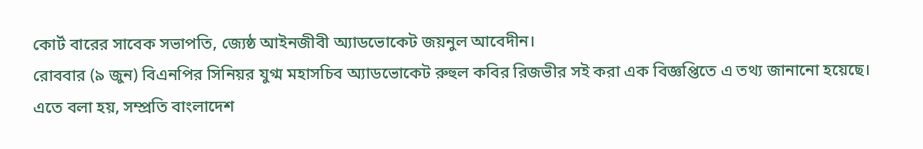কোর্ট বারের সাবেক সভাপতি, জ্যেষ্ঠ আইনজীবী অ্যাডভোকেট জয়নুল আবেদীন।
রোববার (৯ জুন) বিএনপির সিনিয়র যুগ্ম মহাসচিব অ্যাডভোকেট রুহুল কবির রিজভীর সই করা এক বিজ্ঞপ্তিতে এ তথ্য জানানো হয়েছে।
এতে বলা হয়, সম্প্রতি বাংলাদেশ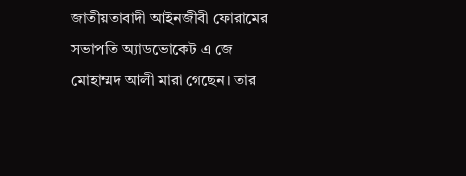জাতীয়তাবাদী আইনজীবী ফোরামের সভাপতি অ্যাডভোকেট এ জে মোহাম্মদ আলী মারা গেছেন। তার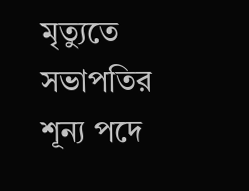মৃত্যুতে সভাপতির শূন্য পদে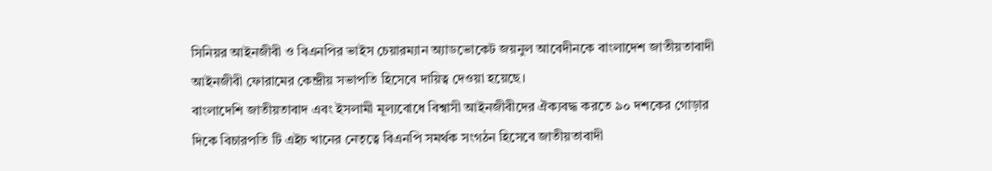সিনিয়র আইনজীবী ও বিএনপির ভাইস চেয়ারম্যান অ্যাডভোকেট জয়নুল আবেদীনকে বাংলাদেশ জাতীয়তাবাদী আইনজীবী ফোরামের কেন্দ্রীয় সভাপতি হিসেবে দায়িত্ব দেওয়া হয়েছে।
বাংলাদেশি জাতীয়তাবাদ এবং ইসলামী মূল্যবোধে বিশ্বাসী আইনজীবীদের ঐক্যবদ্ধ করতে ৯০ দশকের গোড়ার দিকে বিচারপতি টি এইচ খানের নেতৃত্বে বিএনপি সমর্থক সংগঠন হিসেবে জাতীয়তাবাদী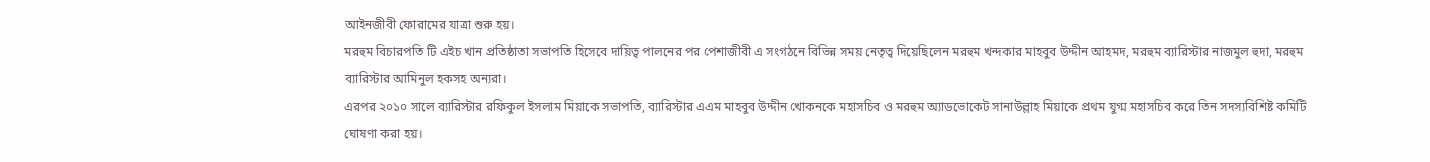আইনজীবী ফোরামের যাত্রা শুরু হয়।
মরহুম বিচারপতি টি এইচ খান প্রতিষ্ঠাতা সভাপতি হিসেবে দায়িত্ব পালনের পর পেশাজীবী এ সংগঠনে বিভিন্ন সময় নেতৃত্ব দিয়েছিলেন মরহুম খন্দকার মাহবুব উদ্দীন আহমদ, মরহুম ব্যারিস্টার নাজমুল হুদা, মরহুম ব্যারিস্টার আমিনুল হকসহ অন্যরা।
এরপর ২০১০ সালে ব্যারিস্টার রফিকুল ইসলাম মিয়াকে সভাপতি, ব্যারিস্টার এএম মাহবুব উদ্দীন খোকনকে মহাসচিব ও মরহুম অ্যাডভোকেট সানাউল্লাহ মিয়াকে প্রথম যুগ্ম মহাসচিব করে তিন সদস্যবিশিষ্ট কমিটি ঘোষণা করা হয়।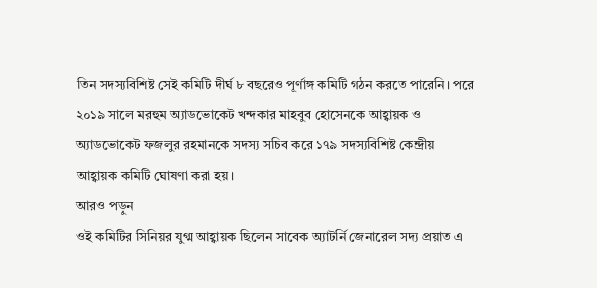তিন সদস্যবিশিষ্ট সেই কমিটি দীর্ঘ ৮ বছরেও পূর্ণাঙ্গ কমিটি গঠন করতে পারেনি। পরে ২০১৯ সালে মরহুম অ্যাডভোকেট খন্দকার মাহবুব হোসেনকে আহ্বায়ক ও অ্যাডভোকেট ফজলুর রহমানকে সদস্য সচিব করে ১৭৯ সদস্যবিশিষ্ট কেন্দ্রীয় আহ্বায়ক কমিটি ঘোষণা করা হয়।
আরও পড়ুন
ওই কমিটির সিনিয়র যুগ্ম আহ্বায়ক ছিলেন সাবেক অ্যাটর্নি জেনারেল সদ্য প্রয়াত এ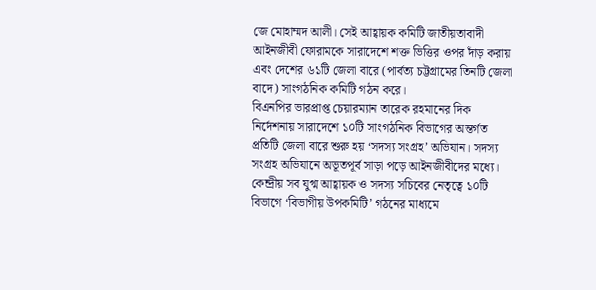জে মোহাম্মদ আলী। সেই আহ্বায়ক কমিটি জাতীয়তাবাদী আইনজীবী ফোরামকে সারাদেশে শক্ত ভিত্তির ওপর দাঁড় করায় এবং দেশের ৬১টি জেলা বারে (পার্বত্য চট্টগ্রামের তিনটি জেলা বাদে) সাংগঠনিক কমিটি গঠন করে।
বিএনপির ভারপ্রাপ্ত চেয়ারম্যান তারেক রহমানের দিক নির্দেশনায় সারাদেশে ১০টি সাংগঠনিক বিভাগের অন্তর্গত প্রতিটি জেলা বারে শুরু হয় ‘সদস্য সংগ্রহ’ অভিযান। সদস্য সংগ্রহ অভিযানে অভূতপূর্ব সাড়া পড়ে আইনজীবীদের মধ্যে।
কেন্দ্রীয় সব যুগ্ম আহ্বায়ক ও সদস্য সচিবের নেতৃত্বে ১০টি বিভাগে ‘বিভাগীয় উপকমিটি’ গঠনের মাধ্যমে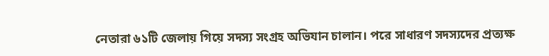নেতারা ৬১টি জেলায় গিয়ে সদস্য সংগ্রহ অভিযান চালান। পরে সাধারণ সদস্যদের প্রত্যক্ষ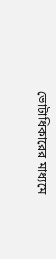ভোটাধিকারের মাধ্যমে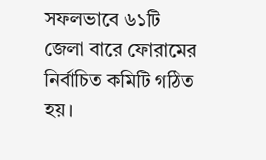সফলভাবে ৬১টি জেলা বারে ফোরামের নির্বাচিত কমিটি গঠিত হয়।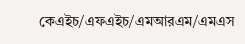কেএইচ/এফএইচ/এমআরএম/এমএস